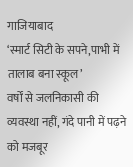गाजियाबाद
‘स्मार्ट सिटी के सपने,पाभी में तालाब बना स्कूल’
वर्षों से जलनिकासी की व्यवस्था नहीं, गंदे पानी में पढ़ने को मजबूर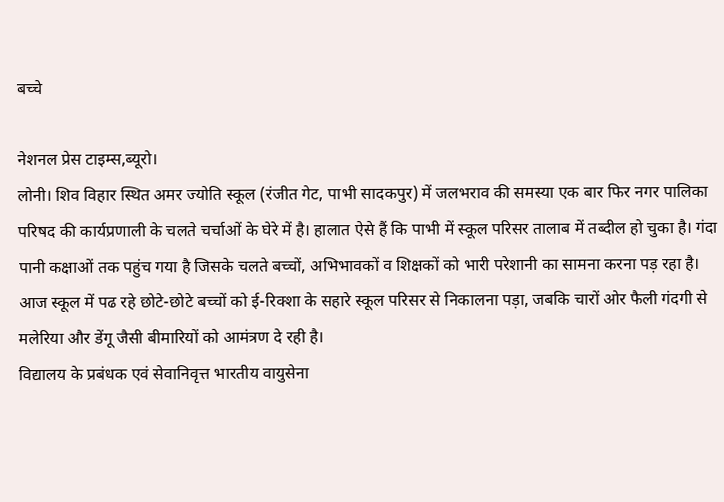बच्चे

नेशनल प्रेस टाइम्स,ब्यूरो।
लोनी। शिव विहार स्थित अमर ज्योति स्कूल (रंजीत गेट, पाभी सादकपुर) में जलभराव की समस्या एक बार फिर नगर पालिका परिषद की कार्यप्रणाली के चलते चर्चाओं के घेरे में है। हालात ऐसे हैं कि पाभी में स्कूल परिसर तालाब में तब्दील हो चुका है। गंदा पानी कक्षाओं तक पहुंच गया है जिसके चलते बच्चों, अभिभावकों व शिक्षकों को भारी परेशानी का सामना करना पड़ रहा है। आज स्कूल में पढ रहे छोटे-छोटे बच्चों को ई-रिक्शा के सहारे स्कूल परिसर से निकालना पड़ा, जबकि चारों ओर फैली गंदगी से मलेरिया और डेंगू जैसी बीमारियों को आमंत्रण दे रही है।
विद्यालय के प्रबंधक एवं सेवानिवृत्त भारतीय वायुसेना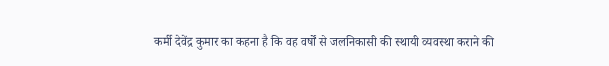कर्मी देवेंद्र कुमार का कहना है कि वह वर्षों से जलनिकासी की स्थायी व्यवस्था कराने की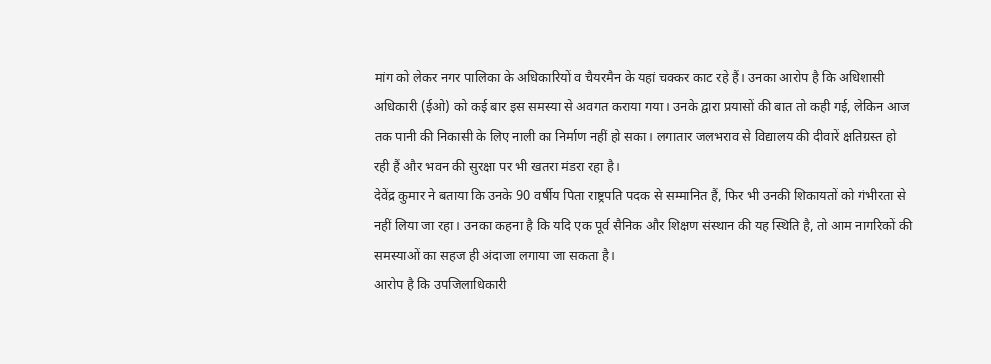मांग को लेकर नगर पालिका के अधिकारियों व चैयरमैन के यहां चक्कर काट रहे हैं। उनका आरोप है कि अधिशासी अधिकारी (ईओ) को कई बार इस समस्या से अवगत कराया गया। उनके द्वारा प्रयासों की बात तो कही गई, लेकिन आज तक पानी की निकासी के लिए नाली का निर्माण नहीं हो सका। लगातार जलभराव से विद्यालय की दीवारें क्षतिग्रस्त हो रही हैं और भवन की सुरक्षा पर भी खतरा मंडरा रहा है।
देवेंद्र कुमार ने बताया कि उनके 90 वर्षीय पिता राष्ट्रपति पदक से सम्मानित हैं, फिर भी उनकी शिकायतों को गंभीरता से नहीं लिया जा रहा। उनका कहना है कि यदि एक पूर्व सैनिक और शिक्षण संस्थान की यह स्थिति है, तो आम नागरिकों की समस्याओं का सहज ही अंदाजा लगाया जा सकता है।
आरोप है कि उपजिलाधिकारी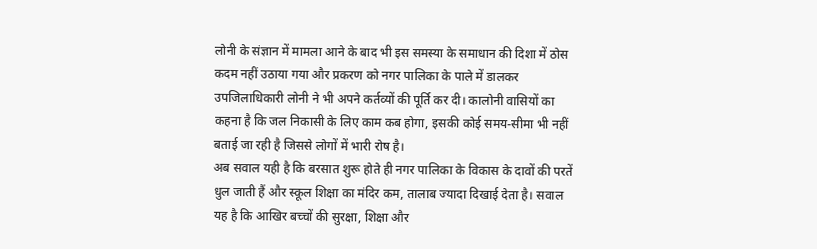लोनी के संज्ञान में मामला आने के बाद भी इस समस्या के समाधान की दिशा में ठोस कदम नहीं उठाया गया और प्रकरण को नगर पालिका के पाले में डालकर उपजिलाधिकारी लोनी ने भी अपने कर्तव्यों की पूर्ति कर दी। कालोनी वासियों का कहना है कि जल निकासी के लिए काम कब होगा, इसकी कोई समय-सीमा भी नहीं बताई जा रही है जिससे लोगों में भारी रोष है।
अब सवाल यही है कि बरसात शुरू होते ही नगर पालिका के विकास के दावों की परतें धुल जाती हैं और स्कूल शिक्षा का मंदिर कम, तालाब ज्यादा दिखाई देता है। सवाल यह है कि आखिर बच्चों की सुरक्षा, शिक्षा और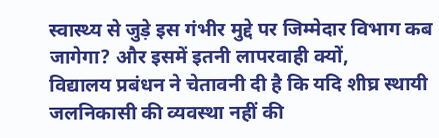स्वास्थ्य से जुड़े इस गंभीर मुद्दे पर जिम्मेदार विभाग कब जागेगा? और इसमें इतनी लापरवाही क्यों,
विद्यालय प्रबंधन ने चेतावनी दी है कि यदि शीघ्र स्थायी जलनिकासी की व्यवस्था नहीं की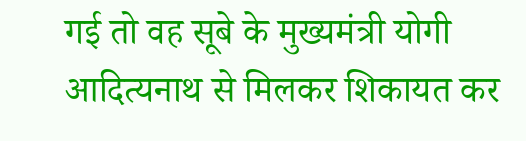गई तो वह सूबे के मुख्यमंत्री योगी आदित्यनाथ से मिलकर शिकायत कर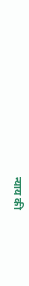न्याय की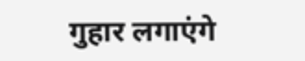गुहार लगाएंगे